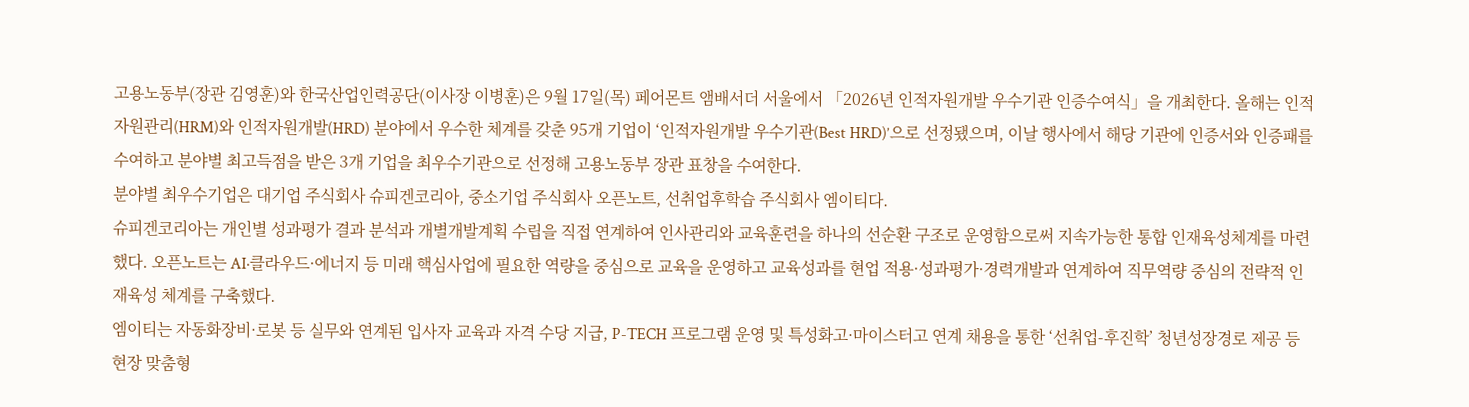고용노동부(장관 김영훈)와 한국산업인력공단(이사장 이병훈)은 9월 17일(목) 페어몬트 앰배서더 서울에서 「2026년 인적자원개발 우수기관 인증수여식」을 개최한다. 올해는 인적자원관리(HRM)와 인적자원개발(HRD) 분야에서 우수한 체계를 갖춘 95개 기업이 ‘인적자원개발 우수기관(Best HRD)’으로 선정됐으며, 이날 행사에서 해당 기관에 인증서와 인증패를 수여하고 분야별 최고득점을 받은 3개 기업을 최우수기관으로 선정해 고용노동부 장관 표창을 수여한다.
분야별 최우수기업은 대기업 주식회사 슈피겐코리아, 중소기업 주식회사 오픈노트, 선취업후학습 주식회사 엠이티다.
슈피겐코리아는 개인별 성과평가 결과 분석과 개별개발계획 수립을 직접 연계하여 인사관리와 교육훈련을 하나의 선순환 구조로 운영함으로써 지속가능한 통합 인재육성체계를 마련했다. 오픈노트는 AI·클라우드·에너지 등 미래 핵심사업에 필요한 역량을 중심으로 교육을 운영하고 교육성과를 현업 적용·성과평가·경력개발과 연계하여 직무역량 중심의 전략적 인재육성 체계를 구축했다.
엠이티는 자동화장비·로봇 등 실무와 연계된 입사자 교육과 자격 수당 지급, P-TECH 프로그램 운영 및 특성화고·마이스터고 연계 채용을 통한 ‘선취업-후진학’ 청년성장경로 제공 등 현장 맞춤형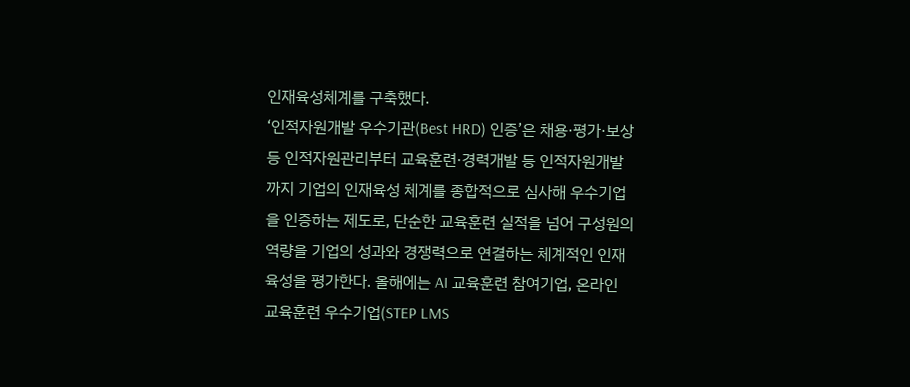인재육성체계를 구축했다.
‘인적자원개발 우수기관(Best HRD) 인증’은 채용·평가·보상 등 인적자원관리부터 교육훈련·경력개발 등 인적자원개발까지 기업의 인재육성 체계를 종합적으로 심사해 우수기업을 인증하는 제도로, 단순한 교육훈련 실적을 넘어 구성원의 역량을 기업의 성과와 경쟁력으로 연결하는 체계적인 인재 육성을 평가한다. 올해에는 AI 교육훈련 참여기업, 온라인 교육훈련 우수기업(STEP LMS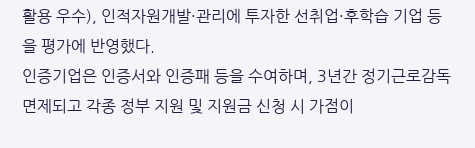활용 우수), 인적자원개발·관리에 투자한 선취업·후학습 기업 등을 평가에 반영했다.
인증기업은 인증서와 인증패 등을 수여하며, 3년간 정기근로감독 면제되고 각종 정부 지원 및 지원금 신청 시 가점이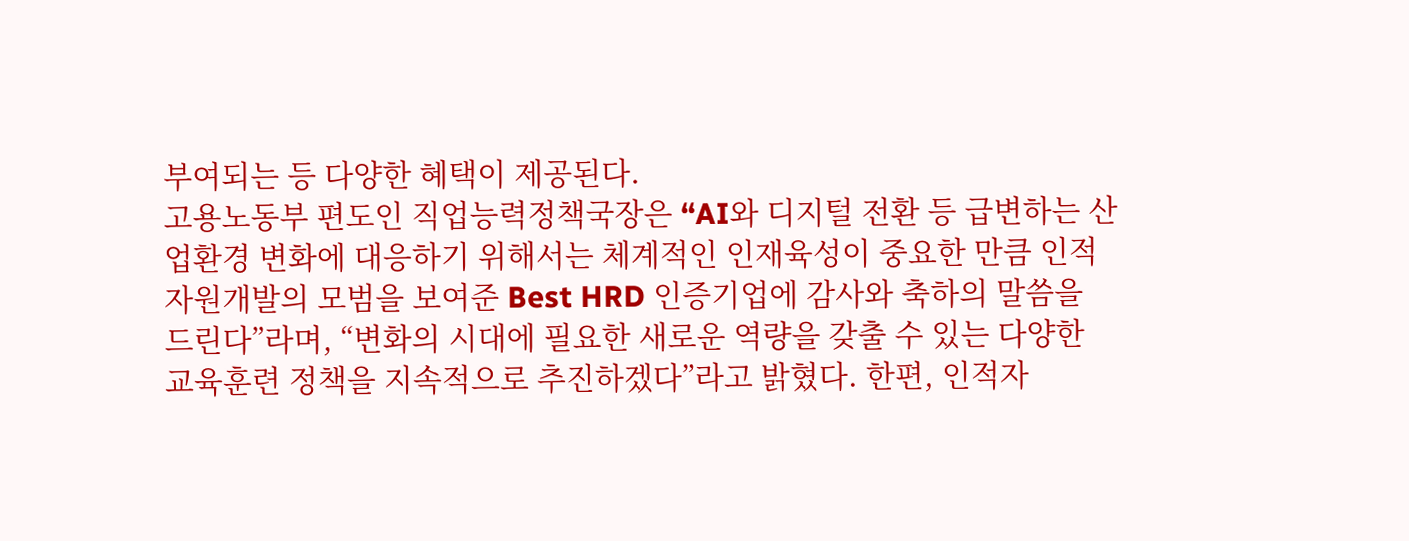부여되는 등 다양한 혜택이 제공된다.
고용노동부 편도인 직업능력정책국장은 “AI와 디지털 전환 등 급변하는 산업환경 변화에 대응하기 위해서는 체계적인 인재육성이 중요한 만큼 인적자원개발의 모범을 보여준 Best HRD 인증기업에 감사와 축하의 말씀을 드린다”라며, “변화의 시대에 필요한 새로운 역량을 갖출 수 있는 다양한 교육훈련 정책을 지속적으로 추진하겠다”라고 밝혔다. 한편, 인적자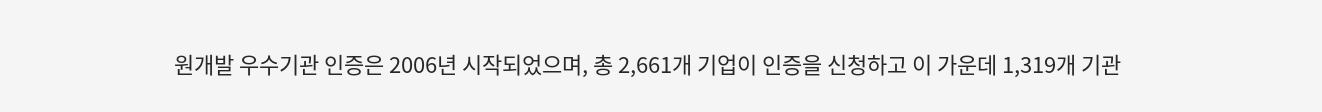원개발 우수기관 인증은 2006년 시작되었으며, 총 2,661개 기업이 인증을 신청하고 이 가운데 1,319개 기관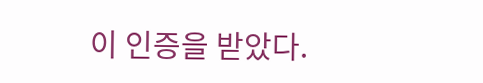이 인증을 받았다.